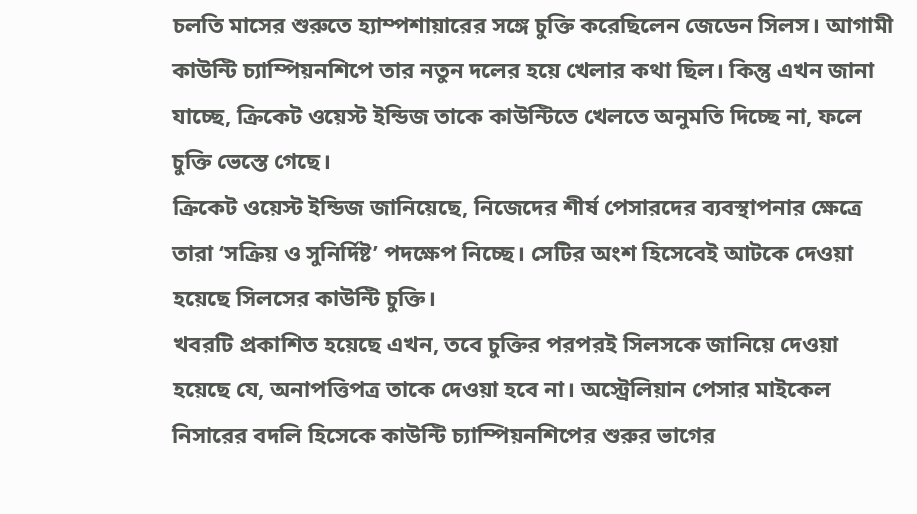চলতি মাসের শুরুতে হ্যাম্পশায়ারের সঙ্গে চুক্তি করেছিলেন জেডেন সিলস। আগামী কাউন্টি চ্যাম্পিয়নশিপে তার নতুন দলের হয়ে খেলার কথা ছিল। কিন্তু এখন জানা যাচ্ছে, ক্রিকেট ওয়েস্ট ইন্ডিজ তাকে কাউন্টিতে খেলতে অনুমতি দিচ্ছে না, ফলে চুক্তি ভেস্তে গেছে।
ক্রিকেট ওয়েস্ট ইন্ডিজ জানিয়েছে, নিজেদের শীর্ষ পেসারদের ব্যবস্থাপনার ক্ষেত্রে তারা ‘সক্রিয় ও সুনির্দিষ্ট’ পদক্ষেপ নিচ্ছে। সেটির অংশ হিসেবেই আটকে দেওয়া হয়েছে সিলসের কাউন্টি চুক্তি।
খবরটি প্রকাশিত হয়েছে এখন, তবে চুক্তির পরপরই সিলসকে জানিয়ে দেওয়া হয়েছে যে, অনাপত্তিপত্র তাকে দেওয়া হবে না। অস্ট্রেলিয়ান পেসার মাইকেল নিসারের বদলি হিসেকে কাউন্টি চ্যাম্পিয়নশিপের শুরুর ভাগের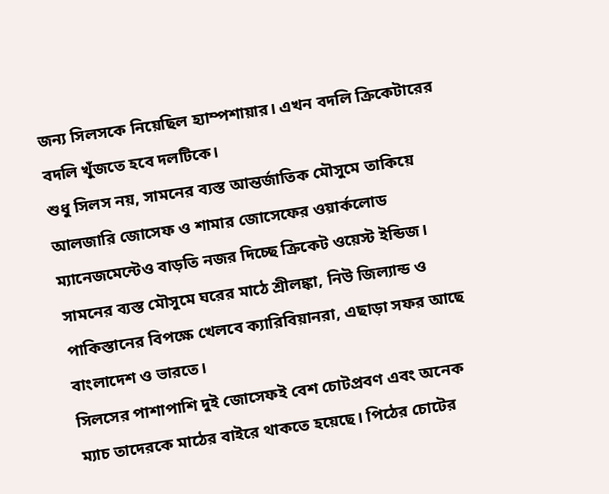জন্য সিলসকে নিয়েছিল হ্যাম্পশায়ার। এখন বদলি ক্রিকেটারের বদলি খুঁজতে হবে দলটিকে।
শুধু সিলস নয়, সামনের ব্যস্ত আন্তর্জাতিক মৌসুমে তাকিয়ে আলজারি জোসেফ ও শামার জোসেফের ওয়ার্কলোড ম্যানেজমেন্টেও বাড়তি নজর দিচ্ছে ক্রিকেট ওয়েস্ট ইন্ডিজ। সামনের ব্যস্ত মৌসুমে ঘরের মাঠে শ্রীলঙ্কা, নিউ জিল্যান্ড ও পাকিস্তানের বিপক্ষে খেলবে ক্যারিবিয়ানরা, এছাড়া সফর আছে বাংলাদেশ ও ভারতে।
সিলসের পাশাপাশি দুই জোসেফই বেশ চোটপ্রবণ এবং অনেক ম্যাচ তাদেরকে মাঠের বাইরে থাকতে হয়েছে। পিঠের চোটের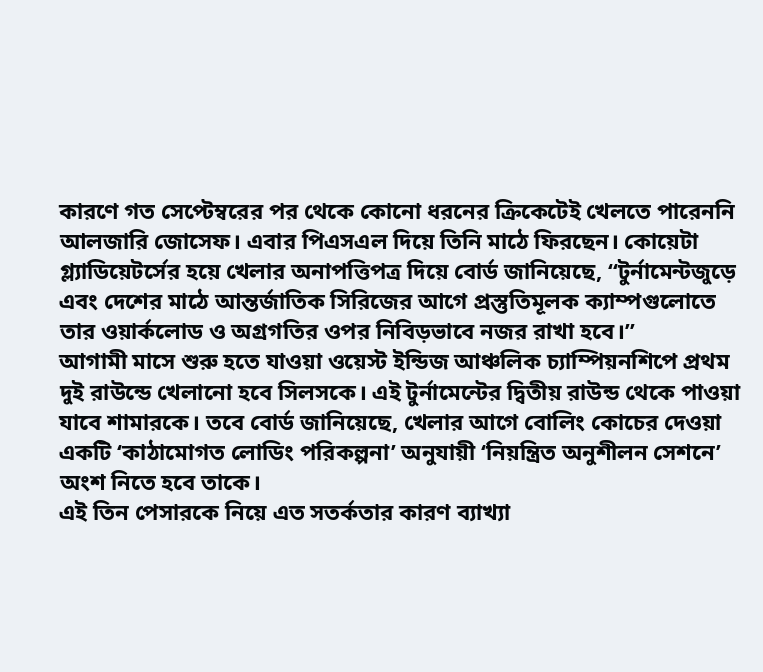কারণে গত সেপ্টেম্বরের পর থেকে কোনো ধরনের ক্রিকেটেই খেলতে পারেননি আলজারি জোসেফ। এবার পিএসএল দিয়ে তিনি মাঠে ফিরছেন। কোয়েটা গ্ল্যাডিয়েটর্সের হয়ে খেলার অনাপত্তিপত্র দিয়ে বোর্ড জানিয়েছে, “টুর্নামেন্টজুড়ে এবং দেশের মাঠে আন্তর্জাতিক সিরিজের আগে প্রস্তুতিমূলক ক্যাম্পগুলোতে তার ওয়ার্কলোড ও অগ্রগতির ওপর নিবিড়ভাবে নজর রাখা হবে।”
আগামী মাসে শুরু হতে যাওয়া ওয়েস্ট ইন্ডিজ আঞ্চলিক চ্যাম্পিয়নশিপে প্রথম দুই রাউন্ডে খেলানো হবে সিলসকে। এই টুর্নামেন্টের দ্বিতীয় রাউন্ড থেকে পাওয়া যাবে শামারকে। তবে বোর্ড জানিয়েছে, খেলার আগে বোলিং কোচের দেওয়া একটি ‘কাঠামোগত লোডিং পরিকল্পনা’ অনুযায়ী ‘নিয়ন্ত্রিত অনুশীলন সেশনে’ অংশ নিতে হবে তাকে।
এই তিন পেসারকে নিয়ে এত সতর্কতার কারণ ব্যাখ্যা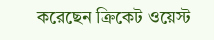করেছেন ক্রিকেট ওয়েস্ট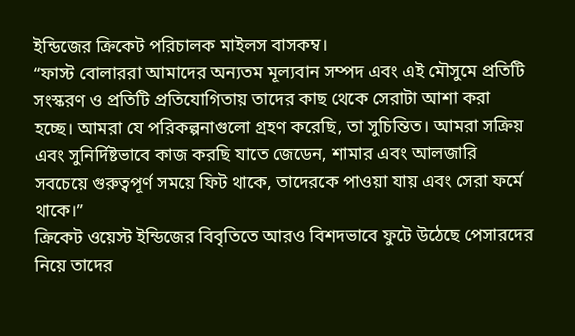ইন্ডিজের ক্রিকেট পরিচালক মাইলস বাসকম্ব।
“ফাস্ট বোলাররা আমাদের অন্যতম মূল্যবান সম্পদ এবং এই মৌসুমে প্রতিটি সংস্করণ ও প্রতিটি প্রতিযোগিতায় তাদের কাছ থেকে সেরাটা আশা করা হচ্ছে। আমরা যে পরিকল্পনাগুলো গ্রহণ করেছি, তা সুচিন্তিত। আমরা সক্রিয় এবং সুনির্দিষ্টভাবে কাজ করছি যাতে জেডেন, শামার এবং আলজারি সবচেয়ে গুরুত্বপূর্ণ সময়ে ফিট থাকে, তাদেরকে পাওয়া যায় এবং সেরা ফর্মে থাকে।”
ক্রিকেট ওয়েস্ট ইন্ডিজের বিবৃতিতে আরও বিশদভাবে ফুটে উঠেছে পেসারদের নিয়ে তাদের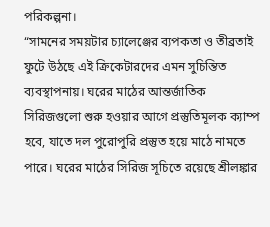পরিকল্পনা।
“সামনের সময়টার চ্যালেঞ্জের ব্যপকতা ও তীব্রতাই ফুটে উঠছে এই ক্রিকেটারদের এমন সুচিন্তিত ব্যবস্থাপনায়। ঘরের মাঠের আন্তর্জাতিক সিরিজগুলো শুরু হওয়ার আগে প্রস্তুতিমূলক ক্যাম্প হবে, যাতে দল পুরোপুরি প্রস্তুত হয়ে মাঠে নামতে পারে। ঘরের মাঠের সিরিজ সূচিতে রয়েছে শ্রীলঙ্কার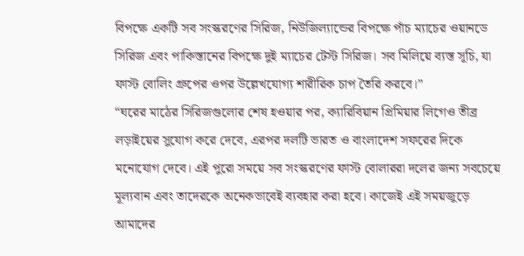বিপক্ষে একটি সব সংস্করণের সিরিজ, নিউজিল্যান্ডের বিপক্ষে পাঁচ ম্যাচের ওয়ানডে সিরিজ এবং পাকিস্তানের বিপক্ষে দুই ম্যাচের টেস্ট সিরিজ। সব মিলিয়ে ব্যস্ত সূচি, যা ফাস্ট বোলিং গ্রুপের ওপর উল্লেখযোগ্য শারীরিক চাপ তৈরি করবে।”
“ঘরের মাঠের সিরিজগুলোর শেষ হওয়ার পর, ক্যারিবিয়ান প্রিমিয়ার লিগেও তীব্র লড়াইয়ের সুযোগ করে দেবে, এরপর দলটি ভারত ও বাংলাদেশ সফরের দিকে মনোযোগ দেবে। এই পুরো সময়ে সব সংস্করণের ফাস্ট বোলাররা দলের জন্য সবচেয়ে মূল্যবান এবং তাদেরকে অনেকভাবেই ব্যবহার করা হবে। কাজেই এই সময়জুড়ে আমাদের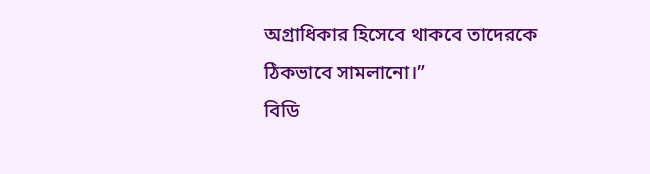অগ্রাধিকার হিসেবে থাকবে তাদেরকে ঠিকভাবে সামলানো।”
বিডি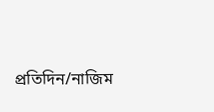প্রতিদিন/নাজিম